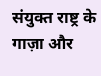संयुक्त राष्ट्र के गाज़ा और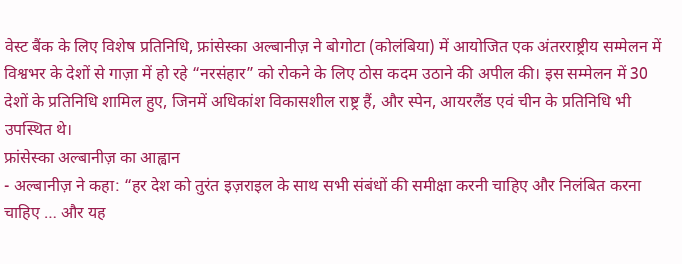वेस्ट बैंक के लिए विशेष प्रतिनिधि, फ्रांसेस्का अल्बानीज़ ने बोगोटा (कोलंबिया) में आयोजित एक अंतरराष्ट्रीय सम्मेलन में विश्वभर के देशों से गाज़ा में हो रहे “नरसंहार” को रोकने के लिए ठोस कदम उठाने की अपील की। इस सम्मेलन में 30 देशों के प्रतिनिधि शामिल हुए, जिनमें अधिकांश विकासशील राष्ट्र हैं, और स्पेन, आयरलैंड एवं चीन के प्रतिनिधि भी उपस्थित थे।
फ्रांसेस्का अल्बानीज़ का आह्वान
- अल्बानीज़ ने कहा: “हर देश को तुरंत इज़राइल के साथ सभी संबंधों की समीक्षा करनी चाहिए और निलंबित करना चाहिए … और यह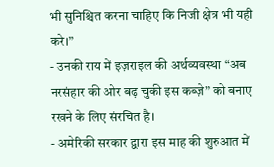भी सुनिश्चित करना चाहिए कि निजी क्षेत्र भी यही करे।”
- उनकी राय में इज़राइल की अर्थव्यवस्था “अब नरसंहार की ओर बढ़ चुकी इस कब्ज़े” को बनाए रखने के लिए संरचित है।
- अमेरिकी सरकार द्वारा इस माह की शुरुआत में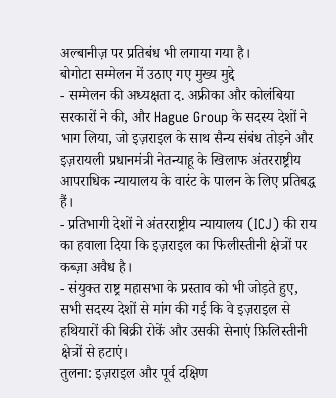अल्बानीज़ पर प्रतिबंध भी लगाया गया है।
बोगोटा सम्मेलन में उठाए गए मुख्य मुद्दे
- सम्मेलन की अध्यक्षता द. अफ्रीका और कोलंबिया सरकारों ने की, और Hague Group के सदस्य देशों ने भाग लिया, जो इज़राइल के साथ सैन्य संबंध तोड़ने और इज़रायली प्रधानमंत्री नेतन्याहू के खिलाफ अंतरराष्ट्रीय आपराधिक न्यायालय के वारंट के पालन के लिए प्रतिबद्ध हैं।
- प्रतिभागी देशों ने अंतरराष्ट्रीय न्यायालय (ICJ) की राय का हवाला दिया कि इज़राइल का फिलीस्तीनी क्षेत्रों पर कब्ज़ा अवैध है।
- संयुक्त राष्ट्र महासभा के प्रस्ताव को भी जोड़ते हुए, सभी सदस्य देशों से मांग की गई कि वे इज़राइल से हथियारों की बिक्री रोकें और उसकी सेनाएं फ़िलिस्तीनी क्षेत्रों से हटाएं।
तुलना: इज़राइल और पूर्व दक्षिण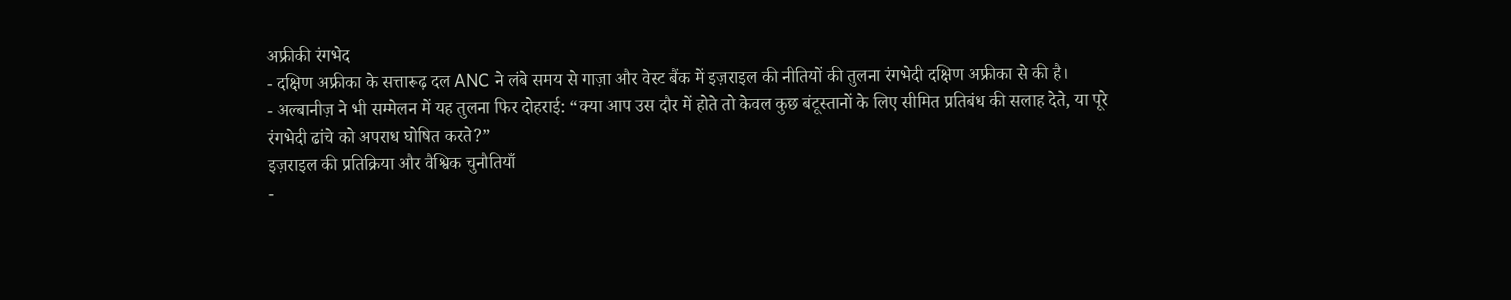अफ्रीकी रंगभेद
- दक्षिण अफ्रीका के सत्तारूढ़ दल ANC ने लंबे समय से गाज़ा और वेस्ट बैंक में इज़राइल की नीतियों की तुलना रंगभेदी दक्षिण अफ्रीका से की है।
- अल्बानीज़ ने भी सम्मेलन में यह तुलना फिर दोहराई: “क्या आप उस दौर में होते तो केवल कुछ बंटूस्तानों के लिए सीमित प्रतिबंध की सलाह देते, या पूरे रंगभेदी ढांचे को अपराध घोषित करते?”
इज़राइल की प्रतिक्रिया और वैश्विक चुनौतियाँ
-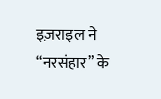इज़राइल ने “नरसंहार” के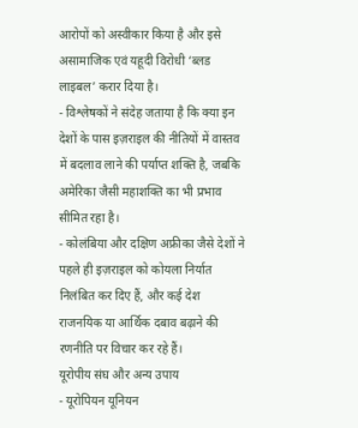आरोपों को अस्वीकार किया है और इसे असामाजिक एवं यहूदी विरोधी ‘ब्लड लाइबल’ करार दिया है।
- विश्लेषकों ने संदेह जताया है कि क्या इन देशों के पास इज़राइल की नीतियों में वास्तव में बदलाव लाने की पर्याप्त शक्ति है, जबकि अमेरिका जैसी महाशक्ति का भी प्रभाव सीमित रहा है।
- कोलंबिया और दक्षिण अफ्रीका जैसे देशों ने पहले ही इज़राइल को कोयला निर्यात निलंबित कर दिए हैं, और कई देश राजनयिक या आर्थिक दबाव बढ़ाने की रणनीति पर विचार कर रहे हैं।
यूरोपीय संघ और अन्य उपाय
- यूरोपियन यूनियन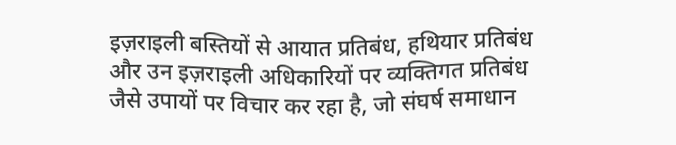इज़राइली बस्तियों से आयात प्रतिबंध, हथियार प्रतिबंध और उन इज़राइली अधिकारियों पर व्यक्तिगत प्रतिबंध जैसे उपायों पर विचार कर रहा है, जो संघर्ष समाधान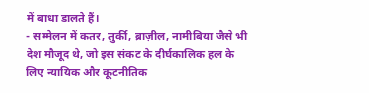में बाधा डालते हैं।
- सम्मेलन में कतर, तुर्की, ब्राज़ील, नामीबिया जैसे भी देश मौजूद थे, जो इस संकट के दीर्घकालिक हल के लिए न्यायिक और कूटनीतिक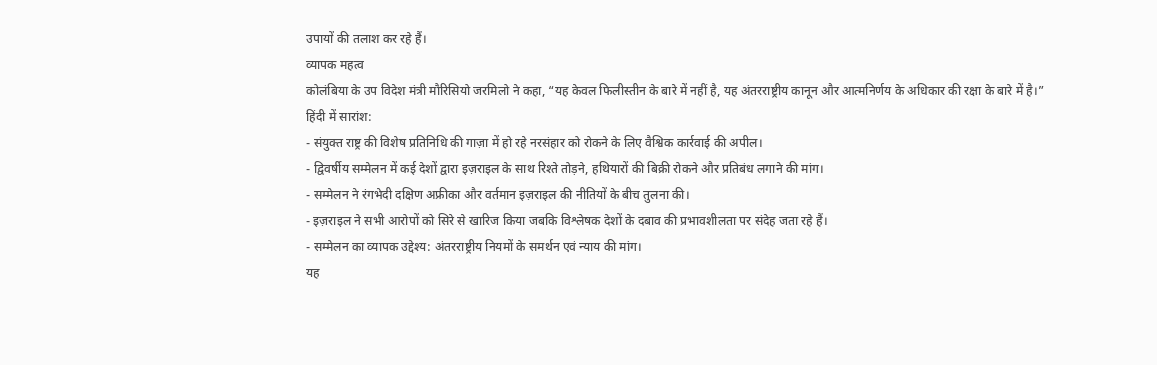उपायों की तलाश कर रहे हैं।
व्यापक महत्व
कोलंबिया के उप विदेश मंत्री मौरिसियो जरमिलो ने कहा, “यह केवल फिलीस्तीन के बारे में नहीं है, यह अंतरराष्ट्रीय कानून और आत्मनिर्णय के अधिकार की रक्षा के बारे में है।”
हिंदी में सारांश:
- संयुक्त राष्ट्र की विशेष प्रतिनिधि की गाज़ा में हो रहे नरसंहार को रोकने के लिए वैश्विक कार्रवाई की अपील।
- द्विवर्षीय सम्मेलन में कई देशों द्वारा इज़राइल के साथ रिश्ते तोड़ने, हथियारों की बिक्री रोकने और प्रतिबंध लगाने की मांग।
- सम्मेलन ने रंगभेदी दक्षिण अफ्रीका और वर्तमान इज़राइल की नीतियों के बीच तुलना की।
- इज़राइल ने सभी आरोपों को सिरे से खारिज किया जबकि विश्लेषक देशों के दबाव की प्रभावशीलता पर संदेह जता रहे हैं।
- सम्मेलन का व्यापक उद्देश्य: अंतरराष्ट्रीय नियमों के समर्थन एवं न्याय की मांग।
यह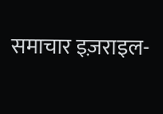समाचार इज़राइल-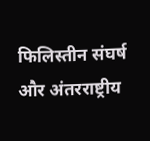फिलिस्तीन संघर्ष और अंतरराष्ट्रीय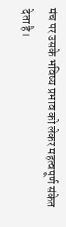मंच पर उसके भविष्य प्रभाव को लेकर महत्वपूर्ण संकेत देता है।